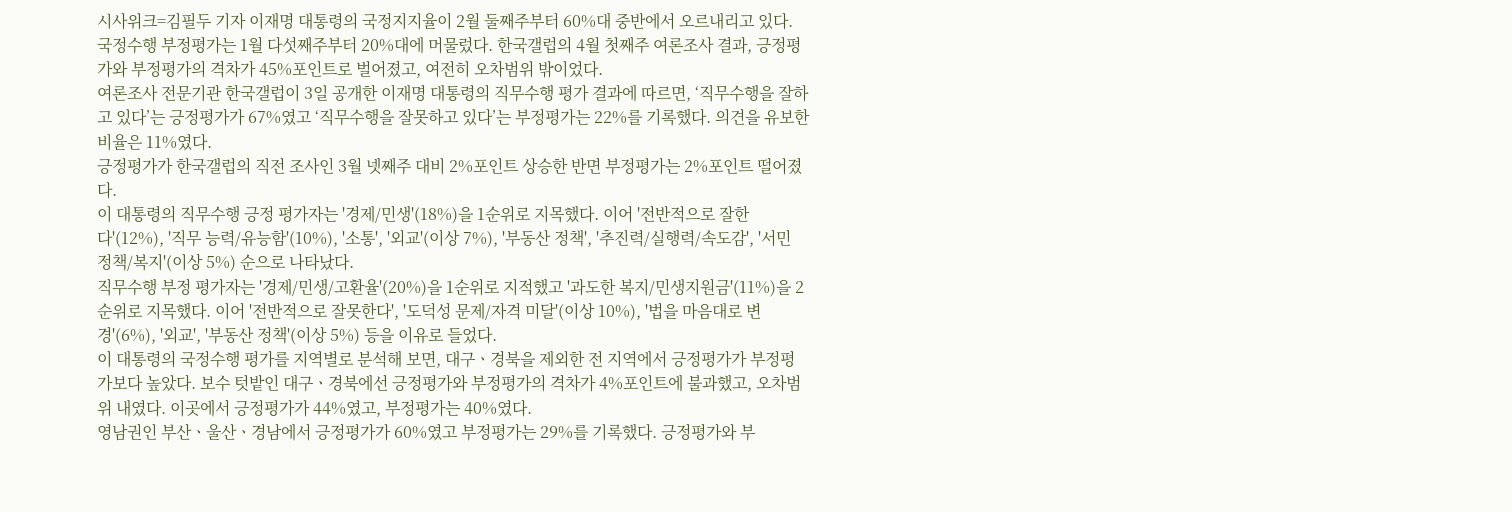시사위크=김필두 기자 이재명 대통령의 국정지지율이 2월 둘째주부터 60%대 중반에서 오르내리고 있다. 국정수행 부정평가는 1월 다섯째주부터 20%대에 머물렀다. 한국갤럽의 4월 첫째주 여론조사 결과, 긍정평가와 부정평가의 격차가 45%포인트로 벌어졌고, 여전히 오차범위 밖이었다.
여론조사 전문기관 한국갤럽이 3일 공개한 이재명 대통령의 직무수행 평가 결과에 따르면, ‘직무수행을 잘하고 있다’는 긍정평가가 67%였고 ‘직무수행을 잘못하고 있다’는 부정평가는 22%를 기록했다. 의견을 유보한 비율은 11%였다.
긍정평가가 한국갤럽의 직전 조사인 3월 넷째주 대비 2%포인트 상승한 반면 부정평가는 2%포인트 떨어졌다.
이 대통령의 직무수행 긍정 평가자는 '경제/민생'(18%)을 1순위로 지목했다. 이어 '전반적으로 잘한다'(12%), '직무 능력/유능함'(10%), '소통', '외교'(이상 7%), '부동산 정책', '추진력/실행력/속도감', '서민 정책/복지'(이상 5%) 순으로 나타났다.
직무수행 부정 평가자는 '경제/민생/고환율'(20%)을 1순위로 지적했고 '과도한 복지/민생지원금'(11%)을 2순위로 지목했다. 이어 '전반적으로 잘못한다', '도덕성 문제/자격 미달'(이상 10%), '법을 마음대로 변경'(6%), '외교', '부동산 정책'(이상 5%) 등을 이유로 들었다.
이 대통령의 국정수행 평가를 지역별로 분석해 보면, 대구ㆍ경북을 제외한 전 지역에서 긍정평가가 부정평가보다 높았다. 보수 텃밭인 대구ㆍ경북에선 긍정평가와 부정평가의 격차가 4%포인트에 불과했고, 오차범위 내였다. 이곳에서 긍정평가가 44%였고, 부정평가는 40%였다.
영남권인 부산ㆍ울산ㆍ경남에서 긍정평가가 60%였고 부정평가는 29%를 기록했다. 긍정평가와 부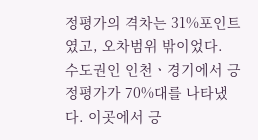정평가의 격차는 31%포인트였고, 오차범위 밖이었다.
수도권인 인천ㆍ경기에서 긍정평가가 70%대를 나타냈다. 이곳에서 긍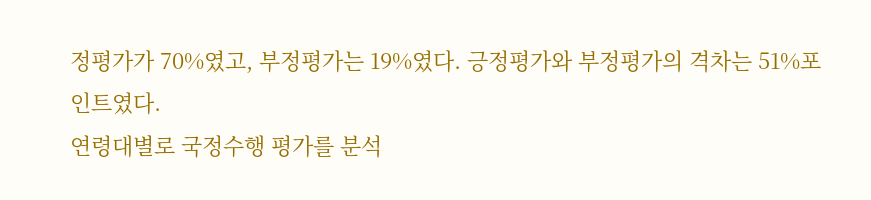정평가가 70%였고, 부정평가는 19%였다. 긍정평가와 부정평가의 격차는 51%포인트였다.
연령대별로 국정수행 평가를 분석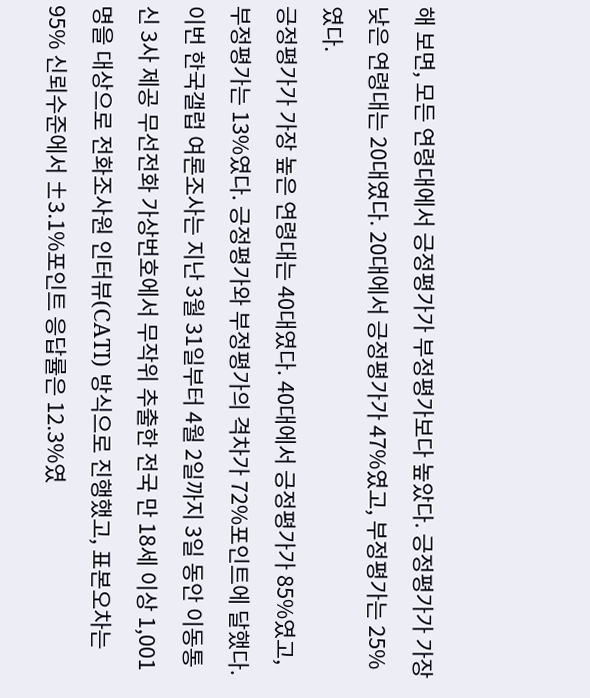해 보면, 모든 연령대에서 긍정평가가 부정평가보다 높았다. 긍정평가가 가장 낮은 연령대는 20대였다. 20대에서 긍정평가가 47%였고, 부정평가는 25%였다.
긍정평가가 가장 높은 연령대는 40대였다. 40대에서 긍정평가가 85%였고, 부정평가는 13%였다. 긍정평가와 부정평가의 격차가 72%포인트에 달했다.
이번 한국갤럽 여론조사는 지난 3월 31일부터 4월 2일까지 3일 동안 이동통신 3사 제공 무선전화 가상번호에서 무작위 추출한 전국 만 18세 이상 1,001명을 대상으로 전화조사원 인터뷰(CATI) 방식으로 진행했고, 표본오차는 95% 신뢰수준에서 ±3.1%포인트 응답률은 12.3%였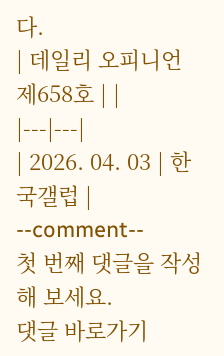다.
| 데일리 오피니언 제658호 | |
|---|---|
| 2026. 04. 03 | 한국갤럽 |
--comment--
첫 번째 댓글을 작성해 보세요.
댓글 바로가기